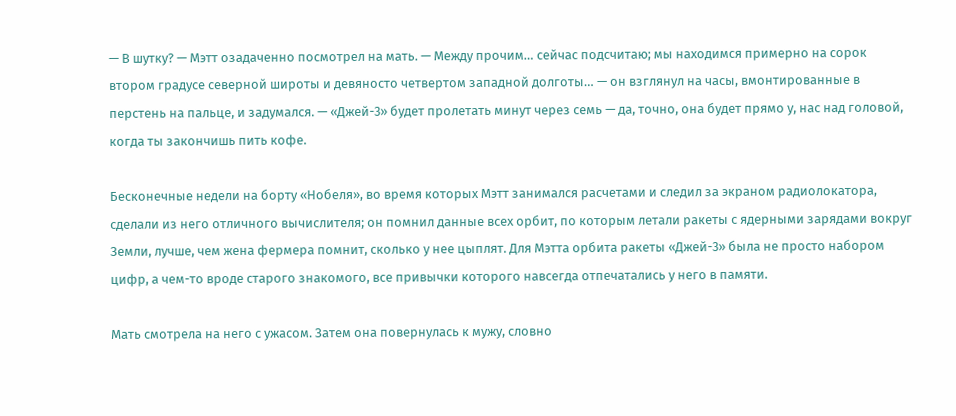— В шутку? — Мэтт озадаченно посмотрел на мать. — Между прочим… сейчас подсчитаю; мы находимся примерно на сорок втором градусе северной широты и девяносто четвертом западной долготы… — он взглянул на часы, вмонтированные в перстень на пальце, и задумался. — «Джей-3» будет пролетать минут через семь — да, точно, она будет прямо у, нас над головой, когда ты закончишь пить кофе.

Бесконечные недели на борту «Нобеля», во время которых Мэтт занимался расчетами и следил за экраном радиолокатора, сделали из него отличного вычислителя; он помнил данные всех орбит, по которым летали ракеты с ядерными зарядами вокруг Земли, лучше, чем жена фермера помнит, сколько у нее цыплят. Для Мэтта орбита ракеты «Джей-3» была не просто набором цифр, а чем-то вроде старого знакомого, все привычки которого навсегда отпечатались у него в памяти.

Мать смотрела на него с ужасом. Затем она повернулась к мужу, словно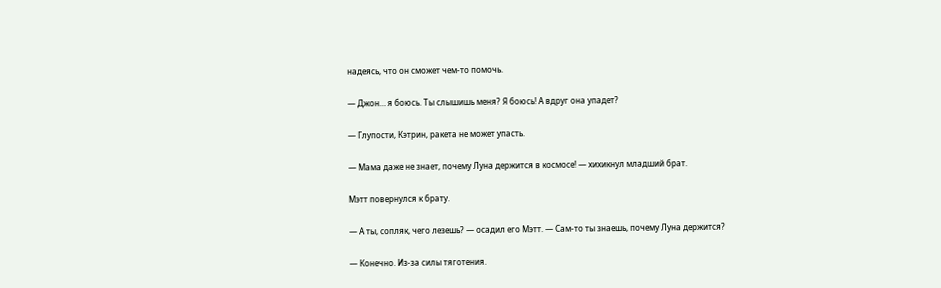надеясь, что он сможет чем-то помочь.

— Джон… я боюсь. Ты слышишь меня? Я боюсь! А вдруг она упадет?

— Глупости, Кэтрин, ракета не может упасть.

— Мама даже не знает, почему Луна держится в космосе! — хихикнул младший брат.

Мэтт повернулся к брату.

— А ты, сопляк, чего лезешь? — осадил его Мэтт. — Сам-то ты знаешь, почему Луна держится?

— Конечно. Из-за силы тяготения.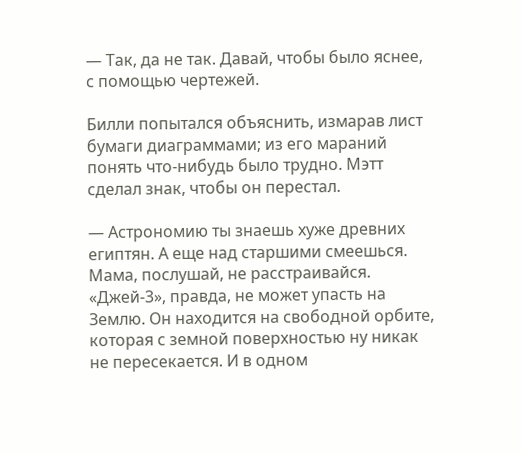— Так, да не так. Давай, чтобы было яснее, с помощью чертежей.

Билли попытался объяснить, измарав лист бумаги диаграммами; из его мараний понять что-нибудь было трудно. Мэтт сделал знак, чтобы он перестал.

— Астрономию ты знаешь хуже древних египтян. А еще над старшими смеешься. Мама, послушай, не расстраивайся. «Джей-3», правда, не может упасть на Землю. Он находится на свободной орбите, которая с земной поверхностью ну никак не пересекается. И в одном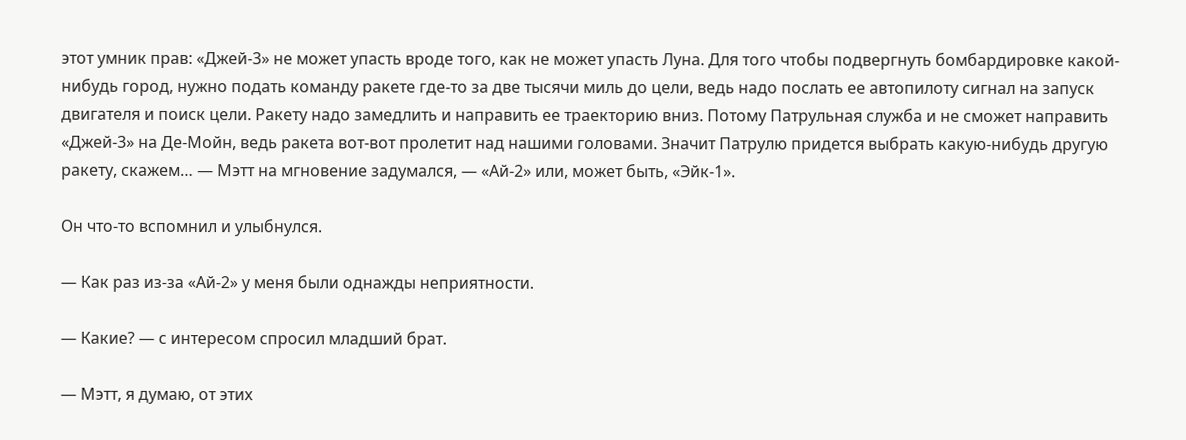этот умник прав: «Джей-3» не может упасть вроде того, как не может упасть Луна. Для того чтобы подвергнуть бомбардировке какой-нибудь город, нужно подать команду ракете где-то за две тысячи миль до цели, ведь надо послать ее автопилоту сигнал на запуск двигателя и поиск цели. Ракету надо замедлить и направить ее траекторию вниз. Потому Патрульная служба и не сможет направить «Джей-3» на Де-Мойн, ведь ракета вот-вот пролетит над нашими головами. Значит Патрулю придется выбрать какую-нибудь другую ракету, скажем… — Мэтт на мгновение задумался, — «Ай-2» или, может быть, «Эйк-1».

Он что-то вспомнил и улыбнулся.

— Как раз из-за «Ай-2» у меня были однажды неприятности.

— Какие? — с интересом спросил младший брат.

— Мэтт, я думаю, от этих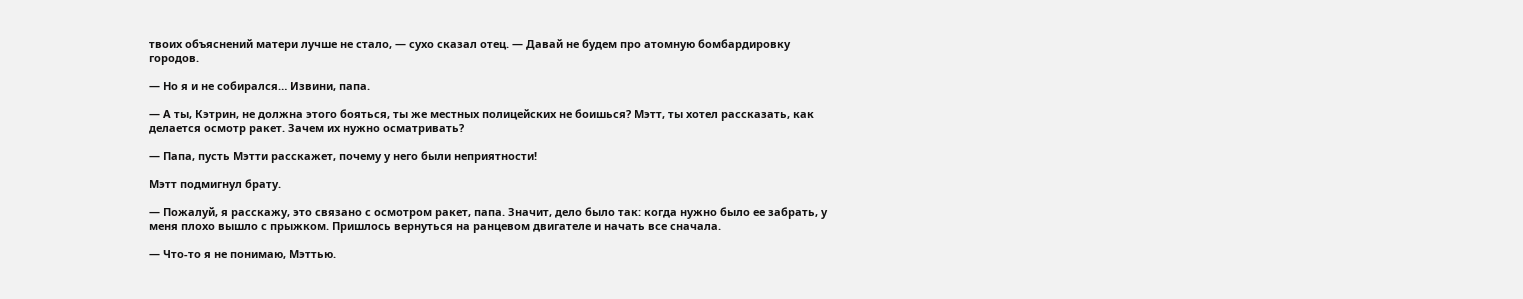твоих объяснений матери лучше не стало, — сухо сказал отец. — Давай не будем про атомную бомбардировку городов.

— Но я и не собирался… Извини, папа.

— А ты, Кэтрин, не должна этого бояться, ты же местных полицейских не боишься? Мэтт, ты хотел рассказать, как делается осмотр ракет. Зачем их нужно осматривать?

— Папа, пусть Мэтти расскажет, почему у него были неприятности!

Мэтт подмигнул брату.

— Пожалуй, я расскажу, это связано с осмотром ракет, папа. Значит, дело было так: когда нужно было ее забрать, у меня плохо вышло с прыжком. Пришлось вернуться на ранцевом двигателе и начать все сначала.

— Что-то я не понимаю, Мэттью.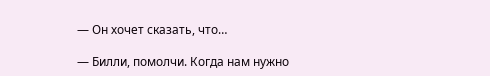— Он хочет сказать, что…

— Билли, помолчи. Когда нам нужно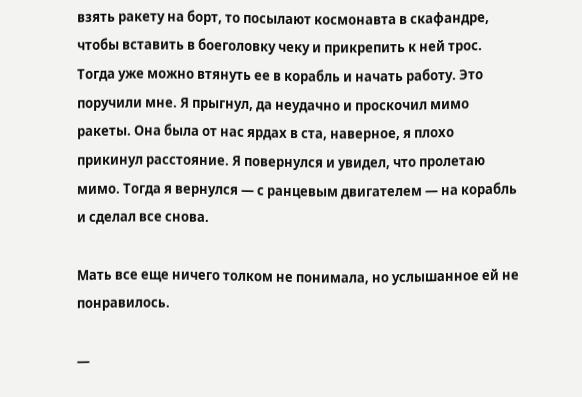взять ракету на борт, то посылают космонавта в скафандре, чтобы вставить в боеголовку чеку и прикрепить к ней трос. Тогда уже можно втянуть ее в корабль и начать работу. Это поручили мне. Я прыгнул, да неудачно и проскочил мимо ракеты. Она была от нас ярдах в ста, наверное, я плохо прикинул расстояние. Я повернулся и увидел, что пролетаю мимо. Тогда я вернулся — с ранцевым двигателем — на корабль и сделал все снова.

Мать все еще ничего толком не понимала, но услышанное ей не понравилось.

—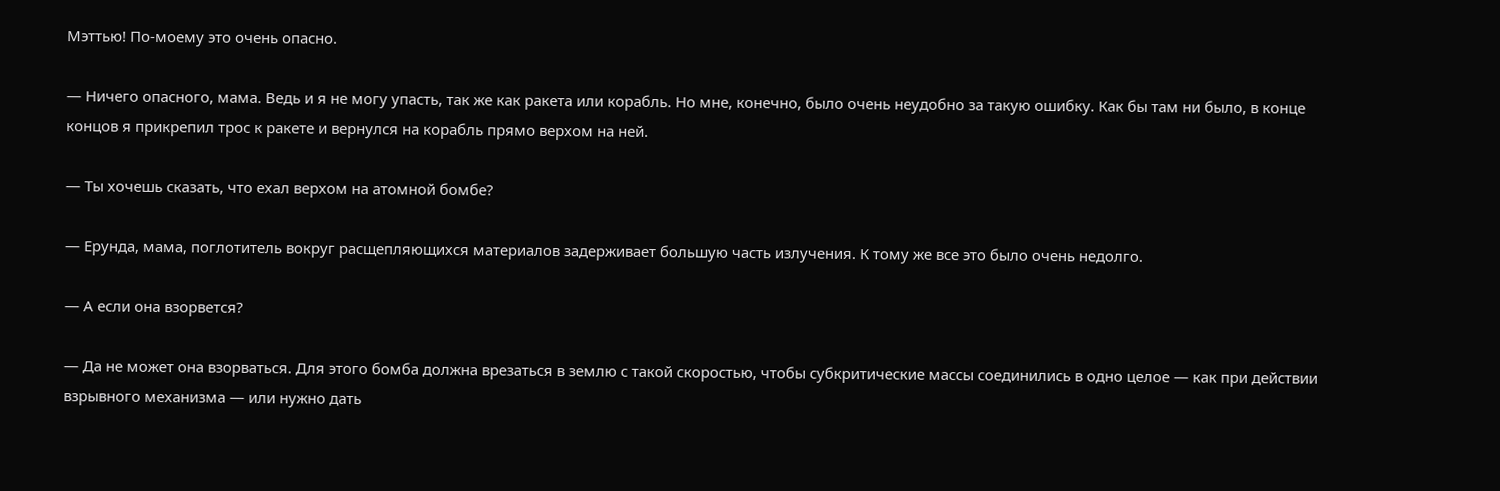Мэттью! По-моему это очень опасно.

— Ничего опасного, мама. Ведь и я не могу упасть, так же как ракета или корабль. Но мне, конечно, было очень неудобно за такую ошибку. Как бы там ни было, в конце концов я прикрепил трос к ракете и вернулся на корабль прямо верхом на ней.

— Ты хочешь сказать, что ехал верхом на атомной бомбе?

— Ерунда, мама, поглотитель вокруг расщепляющихся материалов задерживает большую часть излучения. К тому же все это было очень недолго.

— А если она взорвется?

— Да не может она взорваться. Для этого бомба должна врезаться в землю с такой скоростью, чтобы субкритические массы соединились в одно целое — как при действии взрывного механизма — или нужно дать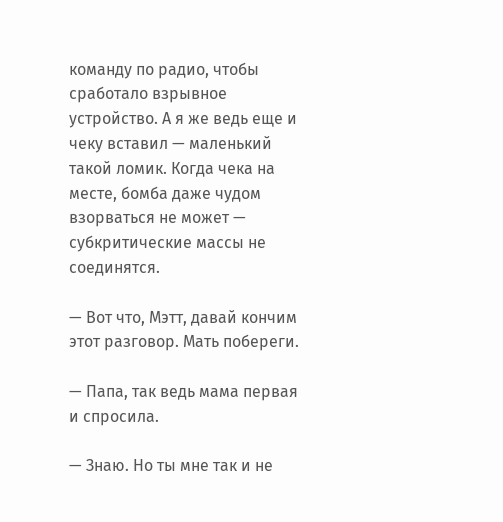команду по радио, чтобы сработало взрывное устройство. А я же ведь еще и чеку вставил — маленький такой ломик. Когда чека на месте, бомба даже чудом взорваться не может — субкритические массы не соединятся.

— Вот что, Мэтт, давай кончим этот разговор. Мать побереги.

— Папа, так ведь мама первая и спросила.

— Знаю. Но ты мне так и не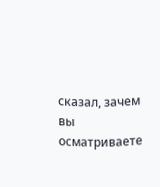сказал, зачем вы осматриваете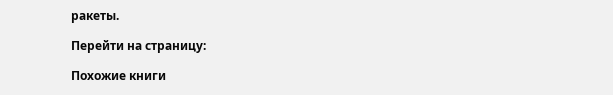ракеты.

Перейти на страницу:

Похожие книги